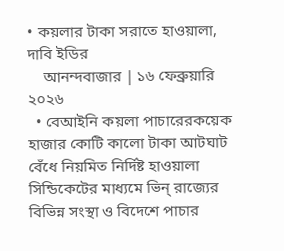• কয়লার টাকা সরাতে হাওয়ালা, দাবি ইডির
    আনন্দবাজার | ১৬ ফেব্রুয়ারি ২০২৬
  • বেআইনি কয়লা পাচারেরকয়েক হাজার কোটি কালো টাকা আটঘাট বেঁধে নিয়মিত নির্দিষ্ট হাওয়ালা সিন্ডিকেটের মাধ্যমে ভিন্ রাজ্যের বিভিন্ন সংস্থা ও বিদেশে পাচার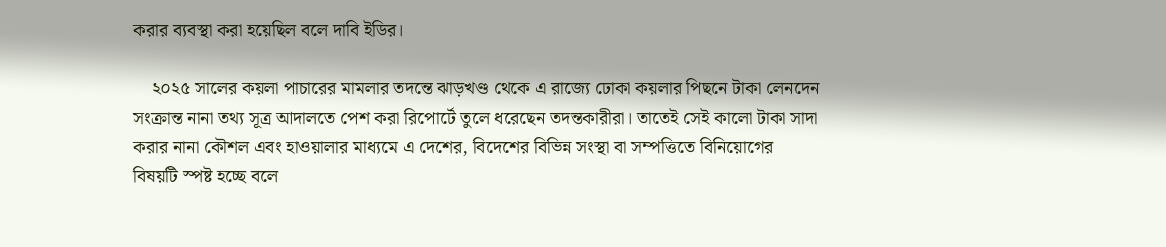করার ব্যবস্থা করা হয়েছিল বলে দাবি ইডির।

    ২০২৫ সালের কয়লা পাচারের মামলার তদন্তে ঝাড়খণ্ড থেকে এ রাজ্যে ঢোকা কয়লার পিছনে টাকা লেনদেন সংক্রান্ত নানা তথ্য সূত্র আদালতে পেশ করা রিপোর্টে তুলে ধরেছেন তদন্তকারীরা। তাতেই সেই কালো টাকা সাদা করার নানা কৌশল এবং হাওয়ালার মাধ্যমে এ দেশের, বিদেশের বিভিন্ন সংস্থা বা সম্পত্তিতে বিনিয়োগের বিষয়টি স্পষ্ট হচ্ছে বলে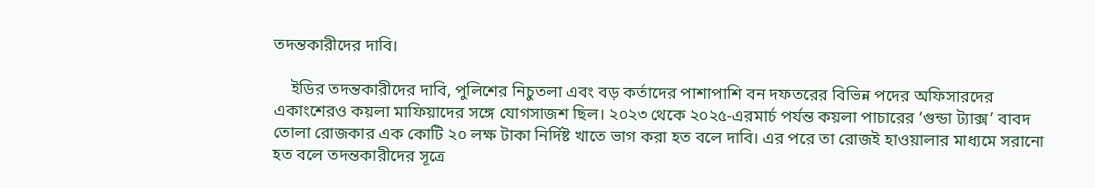তদন্তকারীদের দাবি।

    ইডির তদন্তকারীদের দাবি, পুলিশের নিচুতলা এবং বড় কর্তাদের পাশাপাশি বন দফতরের বিভিন্ন পদের অফিসারদের একাংশেরও কয়লা মাফিয়াদের সঙ্গে যোগসাজশ ছিল। ২০২৩ থেকে ২০২৫-এরমার্চ পর্যন্ত কয়লা পাচারের ‘গুন্ডা ট্যাক্স’ বাবদ তোলা রোজকার এক কোটি ২০ লক্ষ টাকা নির্দিষ্ট খাতে ভাগ করা হত বলে দাবি। এর পরে তা রোজই হাওয়ালার মাধ্যমে সরানো হত বলে তদন্তকারীদের সূত্রে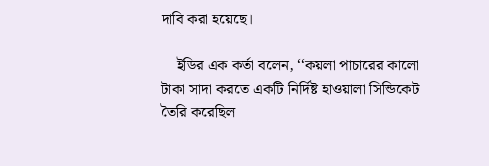দাবি করা হয়েছে।

    ইডির এক কর্তা বলেন, ‘‘কয়লা পাচারের কালো টাকা সাদা করতে একটি নির্দিষ্ট হাওয়ালা সিন্ডিকেট তৈরি করেছিল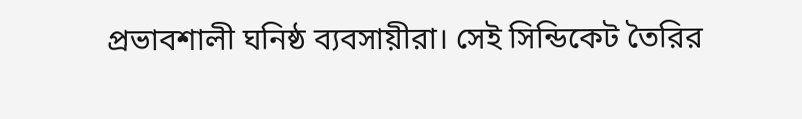প্রভাবশালী ঘনিষ্ঠ ব্যবসায়ীরা। সেই সিন্ডিকেট তৈরির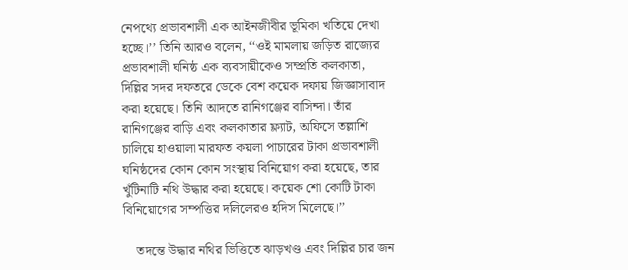নেপথ্যে প্রভাবশালী এক আইনজীবীর ভূমিকা খতিয়ে দেখা হচ্ছে।’’ তিনি আরও বলেন, ‘‘ওই মামলায় জড়িত রাজ্যের প্রভাবশালী ঘনিষ্ঠ এক ব্যবসায়ীকেও সম্প্রতি কলকাতা, দিল্লির সদর দফতরে ডেকে বেশ কয়েক দফায় জিজ্ঞাসাবাদ করা হয়েছে। তিনি আদতে রানিগঞ্জের বাসিন্দা। তাঁর রানিগঞ্জের বাড়ি এবং কলকাতার ফ্ল্যাট, অফিসে তল্লাশি চালিয়ে হাওয়ালা মারফত কয়লা পাচারের টাকা প্রভাবশালী ঘনিষ্ঠদের কোন কোন সংস্থায় বিনিয়োগ করা হয়েছে, তার খুঁটিনাটি নথি উদ্ধার করা হয়েছে। কয়েক শো কোটি টাকা বিনিয়োগের সম্পত্তির দলিলেরও হদিস মিলেছে।’’

    তদন্তে উদ্ধার নথির ভিত্তিতে ঝাড়খণ্ড এবং দিল্লির চার জন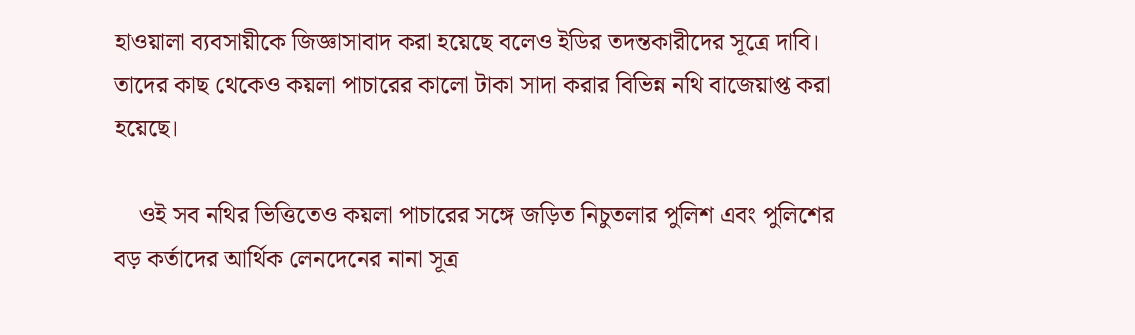হাওয়ালা ব্যবসায়ীকে জিজ্ঞাসাবাদ করা হয়েছে বলেও ইডির তদন্তকারীদের সূত্রে দাবি। তাদের কাছ থেকেও কয়লা পাচারের কালো টাকা সাদা করার বিভিন্ন নথি বাজেয়াপ্ত করা হয়েছে।

    ওই সব নথির ভিত্তিতেও কয়লা পাচারের সঙ্গে জড়িত নিচুতলার পুলিশ এবং পুলিশের বড় কর্তাদের আর্থিক লেনদেনের নানা সূত্র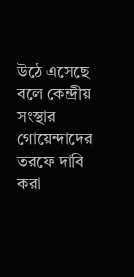উঠে এসেছে বলে কেন্দ্রীয় সংস্থার গোয়েন্দাদের তরফে দাবি করা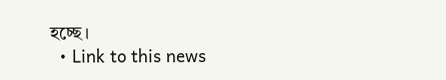হচ্ছে।
  • Link to this news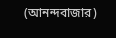(আনন্দবাজার)